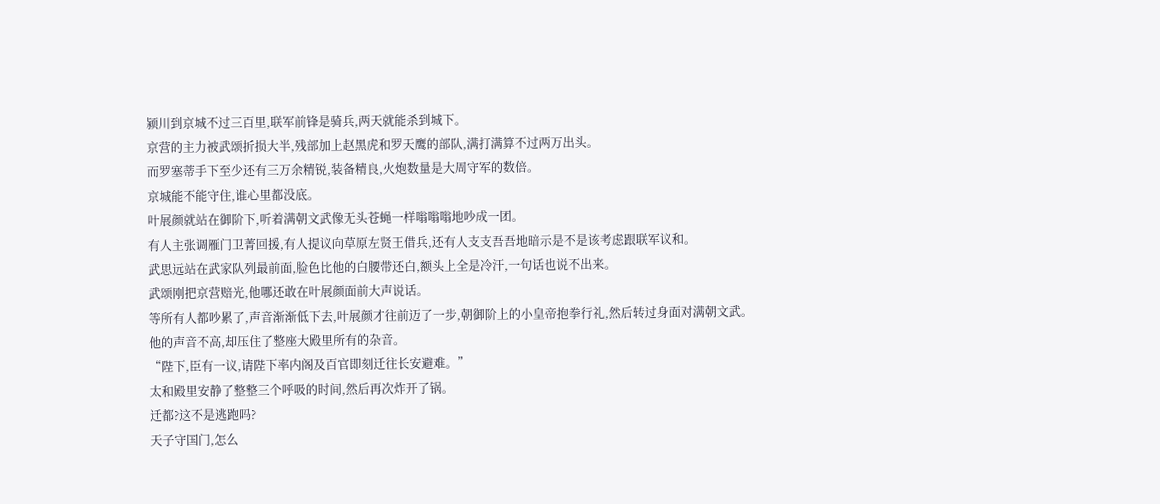颍川到京城不过三百里,联军前锋是骑兵,两天就能杀到城下。
京营的主力被武颂折损大半,残部加上赵黑虎和罗天鹰的部队,满打满算不过两万出头。
而罗塞蒂手下至少还有三万余精锐,装备精良,火炮数量是大周守军的数倍。
京城能不能守住,谁心里都没底。
叶展颜就站在御阶下,听着满朝文武像无头苍蝇一样嗡嗡嗡地吵成一团。
有人主张调雁门卫菁回援,有人提议向草原左贤王借兵,还有人支支吾吾地暗示是不是该考虑跟联军议和。
武思远站在武家队列最前面,脸色比他的白腰带还白,额头上全是冷汗,一句话也说不出来。
武颂刚把京营赔光,他哪还敢在叶展颜面前大声说话。
等所有人都吵累了,声音渐渐低下去,叶展颜才往前迈了一步,朝御阶上的小皇帝抱拳行礼,然后转过身面对满朝文武。
他的声音不高,却压住了整座大殿里所有的杂音。
“陛下,臣有一议,请陛下率内阁及百官即刻迁往长安避难。”
太和殿里安静了整整三个呼吸的时间,然后再次炸开了锅。
迁都?这不是逃跑吗?
天子守国门,怎么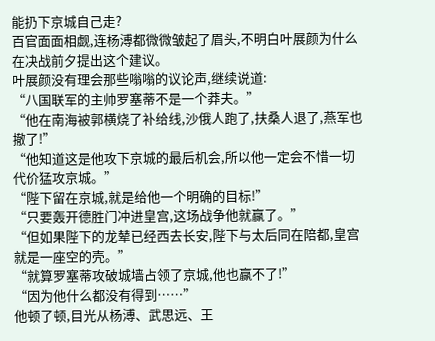能扔下京城自己走?
百官面面相觑,连杨溥都微微皱起了眉头,不明白叶展颜为什么在决战前夕提出这个建议。
叶展颜没有理会那些嗡嗡的议论声,继续说道:
“八国联军的主帅罗塞蒂不是一个莽夫。”
“他在南海被郭横烧了补给线,沙俄人跑了,扶桑人退了,燕军也撤了!”
“他知道这是他攻下京城的最后机会,所以他一定会不惜一切代价猛攻京城。”
“陛下留在京城,就是给他一个明确的目标!”
“只要轰开德胜门冲进皇宫,这场战争他就赢了。”
“但如果陛下的龙辇已经西去长安,陛下与太后同在陪都,皇宫就是一座空的壳。”
“就算罗塞蒂攻破城墙占领了京城,他也赢不了!”
“因为他什么都没有得到……”
他顿了顿,目光从杨溥、武思远、王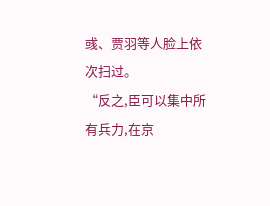彧、贾羽等人脸上依次扫过。
“反之,臣可以集中所有兵力,在京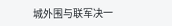城外围与联军决一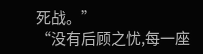死战。”
“没有后顾之忧,每一座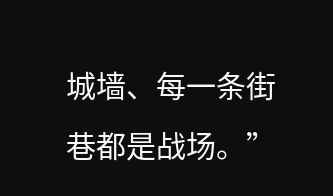城墙、每一条街巷都是战场。”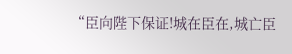“臣向陛下保证!城在臣在,城亡臣